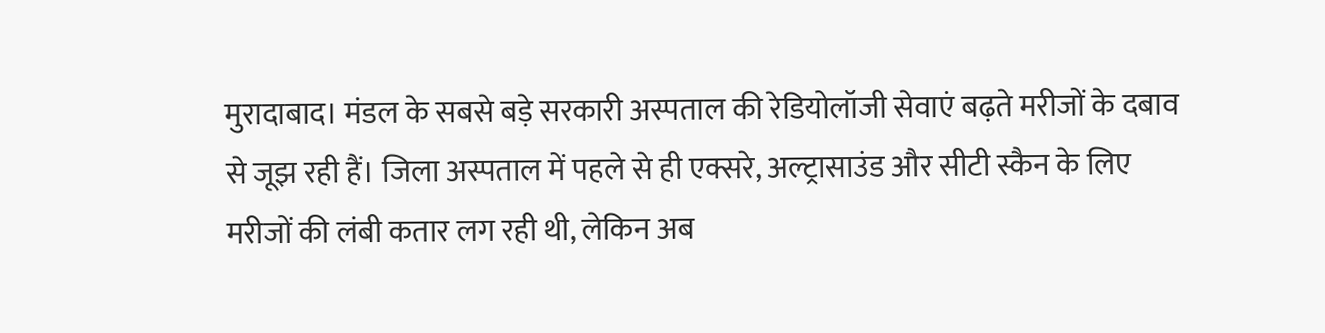मुरादाबाद। मंडल के सबसे बड़े सरकारी अस्पताल की रेडियोलॉजी सेवाएं बढ़ते मरीजों के दबाव से जूझ रही हैं। जिला अस्पताल में पहले से ही एक्सरे, अल्ट्रासाउंड और सीटी स्कैन के लिए मरीजों की लंबी कतार लग रही थी, लेकिन अब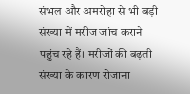संभल और अमरोहा से भी बड़ी संख्या में मरीज जांच कराने पहुंच रहे हैं। मरीजों की बढ़ती संख्या के कारण रोजाना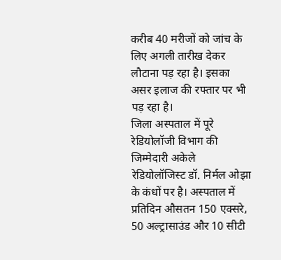करीब 40 मरीजों को जांच के लिए अगली तारीख देकर लौटाना पड़ रहा है। इसका असर इलाज की रफ्तार पर भी पड़ रहा है।
जिला अस्पताल में पूरे रेडियोलॉजी विभाग की जिम्मेदारी अकेले रेडियोलॉजिस्ट डॉ. निर्मल ओझा के कंधों पर है। अस्पताल में प्रतिदिन औसतन 150 एक्सरे, 50 अल्ट्रासाउंड और 10 सीटी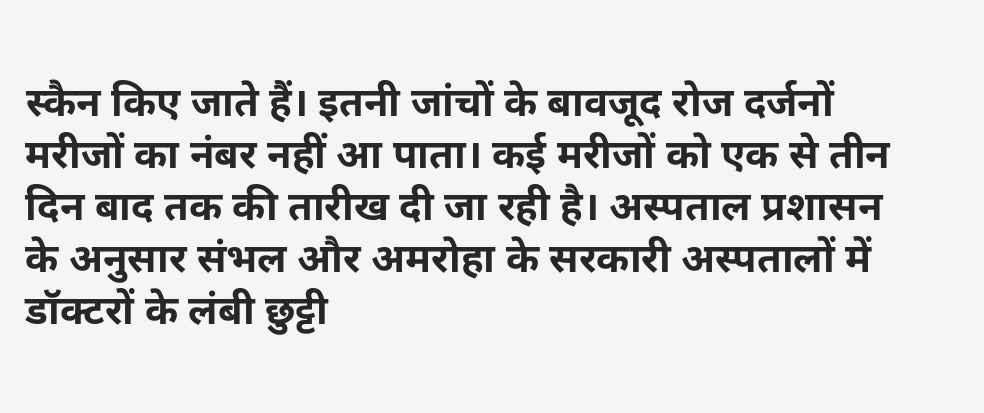स्कैन किए जाते हैं। इतनी जांचों के बावजूद रोज दर्जनों मरीजों का नंबर नहीं आ पाता। कई मरीजों को एक से तीन दिन बाद तक की तारीख दी जा रही है। अस्पताल प्रशासन के अनुसार संभल और अमरोहा के सरकारी अस्पतालों में डॉक्टरों के लंबी छुट्टी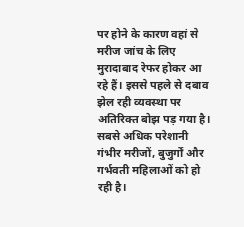पर होने के कारण वहां से मरीज जांच के लिए मुरादाबाद रेफर होकर आ रहे हैं। इससे पहले से दबाव झेल रही व्यवस्था पर अतिरिक्त बोझ पड़ गया है।
सबसे अधिक परेशानी गंभीर मरीजों, बुजुर्गों और गर्भवती महिलाओं को हो रही है।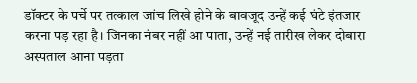डॉक्टर के पर्चे पर तत्काल जांच लिखे होने के बावजूद उन्हें कई घंटे इंतजार करना पड़ रहा है। जिनका नंबर नहीं आ पाता, उन्हें नई तारीख लेकर दोबारा अस्पताल आना पड़ता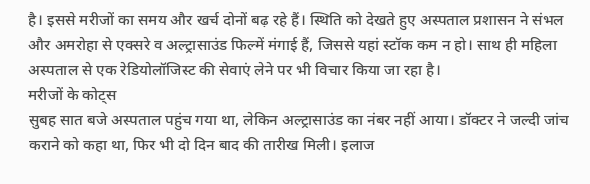है। इससे मरीजों का समय और खर्च दोनों बढ़ रहे हैं। स्थिति को देखते हुए अस्पताल प्रशासन ने संभल और अमरोहा से एक्सरे व अल्ट्रासाउंड फिल्में मंगाई हैं, जिससे यहां स्टॉक कम न हो। साथ ही महिला अस्पताल से एक रेडियोलॉजिस्ट की सेवाएं लेने पर भी विचार किया जा रहा है।
मरीजों के कोट्स
सुबह सात बजे अस्पताल पहुंच गया था, लेकिन अल्ट्रासाउंड का नंबर नहीं आया। डॉक्टर ने जल्दी जांच कराने को कहा था, फिर भी दो दिन बाद की तारीख मिली। इलाज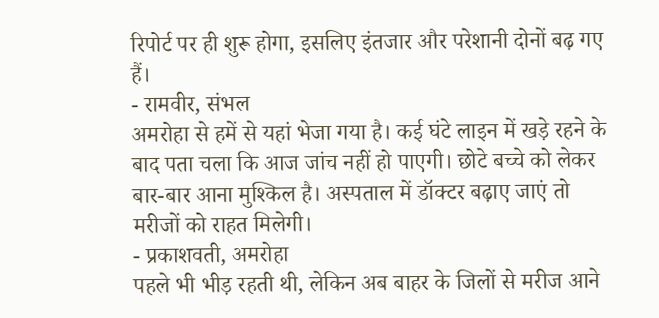रिपोर्ट पर ही शुरू होगा, इसलिए इंतजार और परेशानी दोनों बढ़ गए हैं।
- रामवीर, संभल
अमरोहा से हमें से यहां भेजा गया है। कई घंटे लाइन में खड़े रहने के बाद पता चला कि आज जांच नहीं हो पाएगी। छोटे बच्चे को लेकर बार-बार आना मुश्किल है। अस्पताल में डॉक्टर बढ़ाए जाएं तो मरीजों को राहत मिलेगी।
- प्रकाशवती, अमरोहा
पहले भी भीड़ रहती थी, लेकिन अब बाहर के जिलों से मरीज आने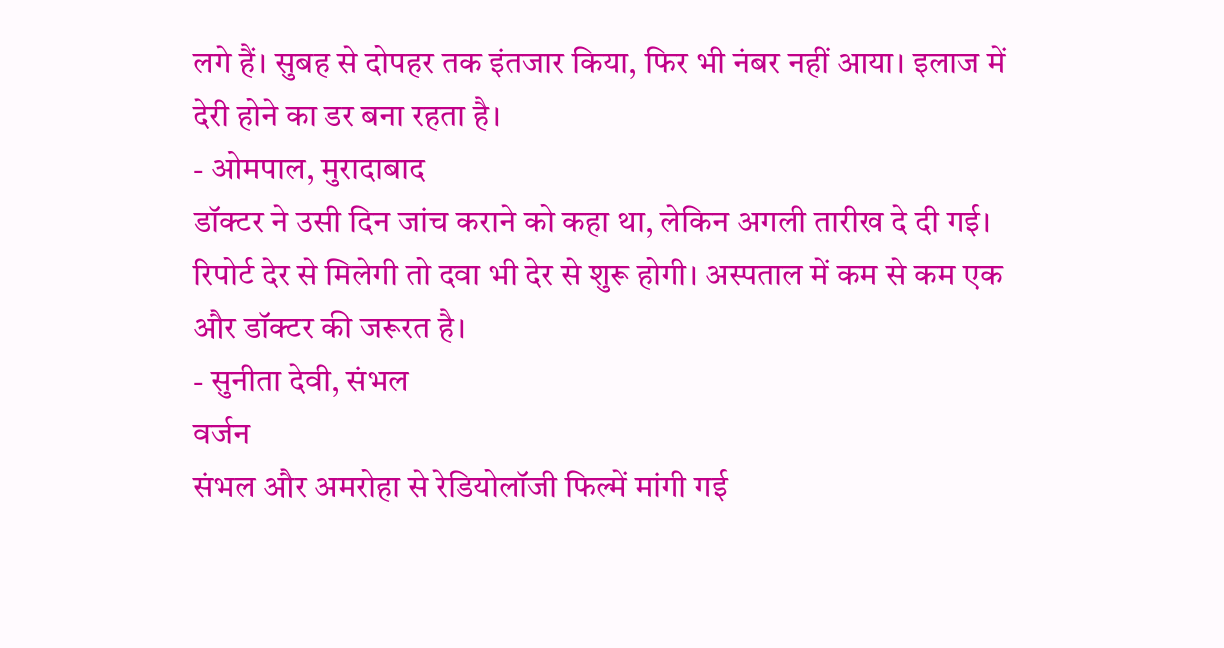लगे हैं। सुबह से दोपहर तक इंतजार किया, फिर भी नंबर नहीं आया। इलाज में देरी होने का डर बना रहता है।
- ओमपाल, मुरादाबाद
डॉक्टर ने उसी दिन जांच कराने को कहा था, लेकिन अगली तारीख दे दी गई। रिपोर्ट देर से मिलेगी तो दवा भी देर से शुरू होगी। अस्पताल में कम से कम एक और डॉक्टर की जरूरत है।
- सुनीता देवी, संभल
वर्जन
संभल और अमरोहा से रेडियोलॉजी फिल्में मांगी गई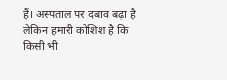हैं। अस्पताल पर दबाव बढ़ा है लेकिन हमारी कोशिश है कि किसी भी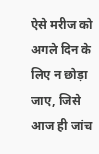ऐसे मरीज को अगले दिन के लिए न छोड़ा जाए, जिसे आज ही जांच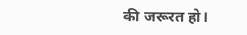की जरूरत हो।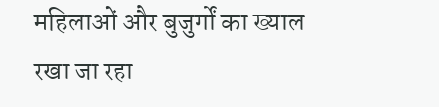महिलाओं और बुजुर्गों का ख्याल रखा जा रहा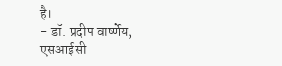है।
- डॉ. प्रदीप वार्ष्णेय, एसआईसी